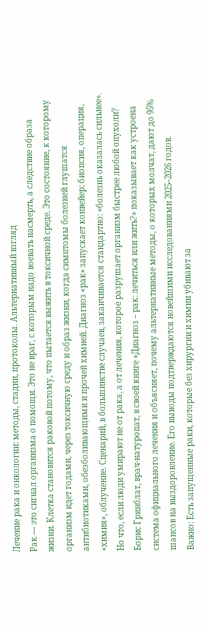Лечение рака и онкологии: методы, стадии, протоколы. Альтернативный взгляд
Рак — это сигнал организма о помощи. Это не враг, с которым надо воевать насмерть, а следствие образа жизни. Клетка становится раковой потому, что пытается выжить в токсичной среде. Это состояние, к которому организм идет годами, через токсичную среду и образ жизни, когда симптомы болезней глушатся антибиотиками, обезболивающими и прочей химией. Диагноз «рак» запускает конвейер: биопсия, операция, «химия», облучение. Сценарий, в большинстве случаев, заканчивается стандартно: «болезнь оказалась сильнее». Но что, если люди умирают не от рака, а от лечения, которое разрушает организм быстрее любой опухоли? Борис Гринблат, врач-натуропат, в своей книге «Диагноз – рак: лечиться или жить?» показывает как устроена система официального лечения и объясняет, почему альтернативные методы, о которых молчат, дают до 95% шансов на выздоровление. Его выводы подтверждаются новейшими исследованиями 2025–2026 годов.
Важно: Есть запущенные раки, которые без хирургии и химии убивают за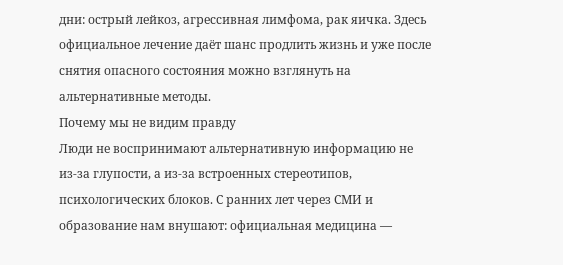дни: острый лейкоз, агрессивная лимфома, рак яичка. Здесь официальное лечение даёт шанс продлить жизнь и уже после снятия опасного состояния можно взглянуть на альтернативные методы.
Почему мы не видим правду
Люди не воспринимают альтернативную информацию не из‑за глупости, а из‑за встроенных стереотипов, психологических блоков. С ранних лет через СМИ и образование нам внушают: официальная медицина —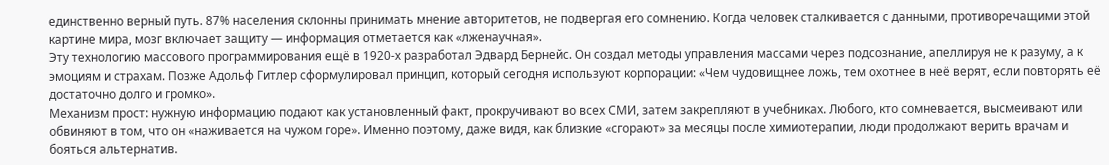единственно верный путь. 87% населения склонны принимать мнение авторитетов, не подвергая его сомнению. Когда человек сталкивается с данными, противоречащими этой картине мира, мозг включает защиту — информация отметается как «лженаучная».
Эту технологию массового программирования ещё в 1920‑х разработал Эдвард Бернейс. Он создал методы управления массами через подсознание, апеллируя не к разуму, а к эмоциям и страхам. Позже Адольф Гитлер сформулировал принцип, который сегодня используют корпорации: «Чем чудовищнее ложь, тем охотнее в неё верят, если повторять её достаточно долго и громко».
Механизм прост: нужную информацию подают как установленный факт, прокручивают во всех СМИ, затем закрепляют в учебниках. Любого, кто сомневается, высмеивают или обвиняют в том, что он «наживается на чужом горе». Именно поэтому, даже видя, как близкие «сгорают» за месяцы после химиотерапии, люди продолжают верить врачам и бояться альтернатив.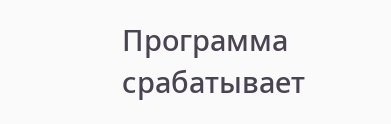Программа срабатывает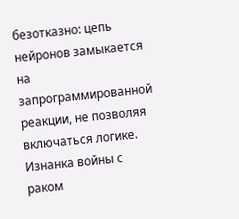безотказно: цепь нейронов замыкается на запрограммированной реакции, не позволяя включаться логике.
Изнанка войны с раком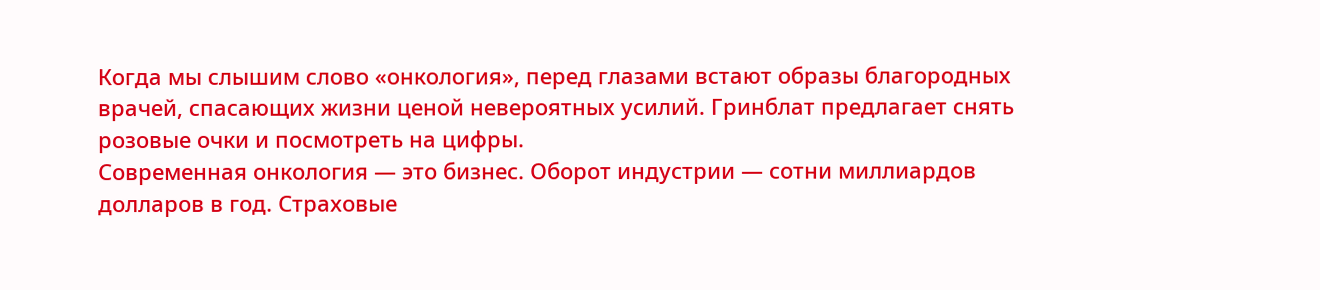Когда мы слышим слово «онкология», перед глазами встают образы благородных врачей, спасающих жизни ценой невероятных усилий. Гринблат предлагает снять розовые очки и посмотреть на цифры.
Современная онкология — это бизнес. Оборот индустрии — сотни миллиардов долларов в год. Страховые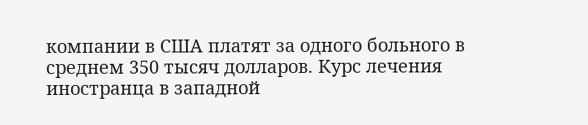компании в США платят за одного больного в среднем 350 тысяч долларов. Курс лечения иностранца в западной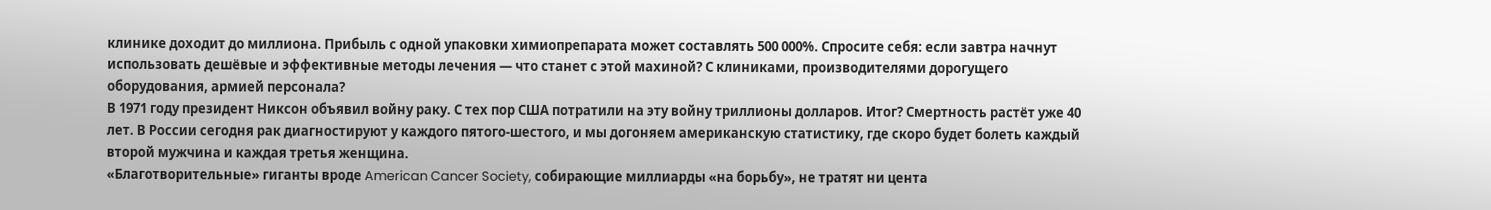клинике доходит до миллиона. Прибыль с одной упаковки химиопрепарата может составлять 500 000%. Спросите себя: если завтра начнут использовать дешёвые и эффективные методы лечения — что станет с этой махиной? С клиниками, производителями дорогущего оборудования, армией персонала?
В 1971 году президент Никсон объявил войну раку. С тех пор США потратили на эту войну триллионы долларов. Итог? Смертность растёт уже 40 лет. В России сегодня рак диагностируют у каждого пятого-шестого, и мы догоняем американскую статистику, где скоро будет болеть каждый второй мужчина и каждая третья женщина.
«Благотворительные» гиганты вроде American Cancer Society, собирающие миллиарды «на борьбу», не тратят ни цента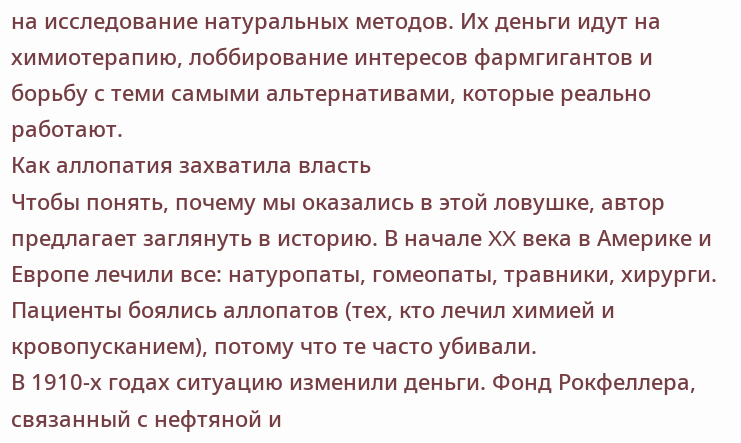на исследование натуральных методов. Их деньги идут на химиотерапию, лоббирование интересов фармгигантов и борьбу с теми самыми альтернативами, которые реально работают.
Как аллопатия захватила власть
Чтобы понять, почему мы оказались в этой ловушке, автор предлагает заглянуть в историю. В начале XX века в Америке и Европе лечили все: натуропаты, гомеопаты, травники, хирурги. Пациенты боялись аллопатов (тех, кто лечил химией и кровопусканием), потому что те часто убивали.
В 1910‑х годах ситуацию изменили деньги. Фонд Рокфеллера, связанный с нефтяной и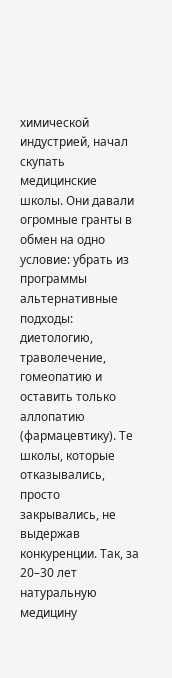химической индустрией, начал скупать медицинские школы. Они давали огромные гранты в обмен на одно условие: убрать из программы альтернативные подходы: диетологию, траволечение, гомеопатию и оставить только аллопатию (фармацевтику). Те школы, которые отказывались, просто закрывались, не выдержав конкуренции. Так, за 20–30 лет натуральную медицину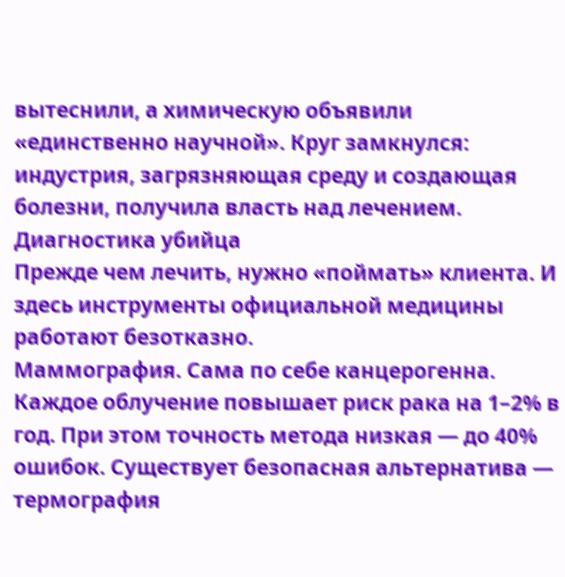вытеснили, а химическую объявили «единственно научной». Круг замкнулся: индустрия, загрязняющая среду и создающая болезни, получила власть над лечением.
Диагностика убийца
Прежде чем лечить, нужно «поймать» клиента. И здесь инструменты официальной медицины работают безотказно.
Маммография. Сама по себе канцерогенна. Каждое облучение повышает риск рака на 1–2% в год. При этом точность метода низкая — до 40% ошибок. Существует безопасная альтернатива — термография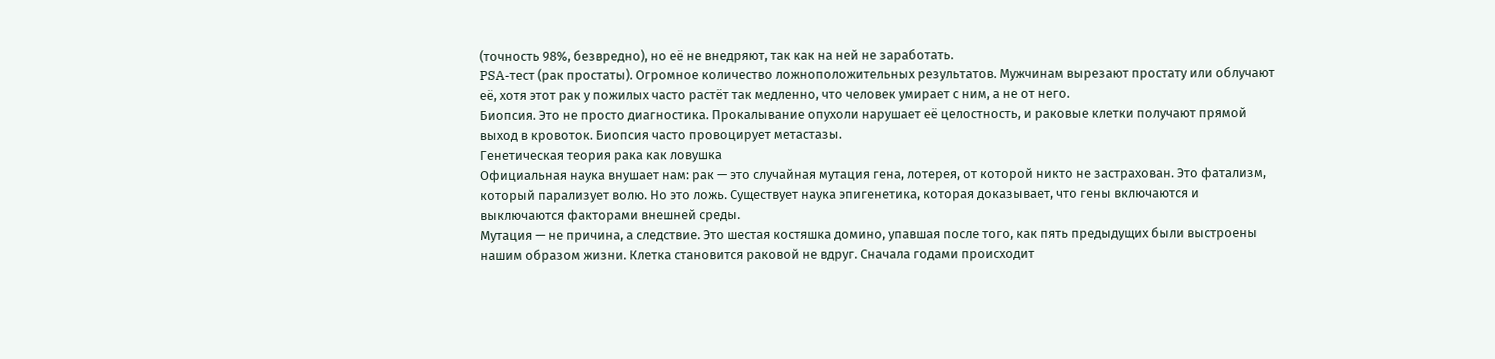(точность 98%, безвредно), но её не внедряют, так как на ней не заработать.
PSA-тест (рак простаты). Огромное количество ложноположительных результатов. Мужчинам вырезают простату или облучают её, хотя этот рак у пожилых часто растёт так медленно, что человек умирает с ним, а не от него.
Биопсия. Это не просто диагностика. Прокалывание опухоли нарушает её целостность, и раковые клетки получают прямой выход в кровоток. Биопсия часто провоцирует метастазы.
Генетическая теория рака как ловушка
Официальная наука внушает нам: рак — это случайная мутация гена, лотерея, от которой никто не застрахован. Это фатализм, который парализует волю. Но это ложь. Существует наука эпигенетика, которая доказывает, что гены включаются и выключаются факторами внешней среды.
Мутация — не причина, а следствие. Это шестая костяшка домино, упавшая после того, как пять предыдущих были выстроены нашим образом жизни. Клетка становится раковой не вдруг. Сначала годами происходит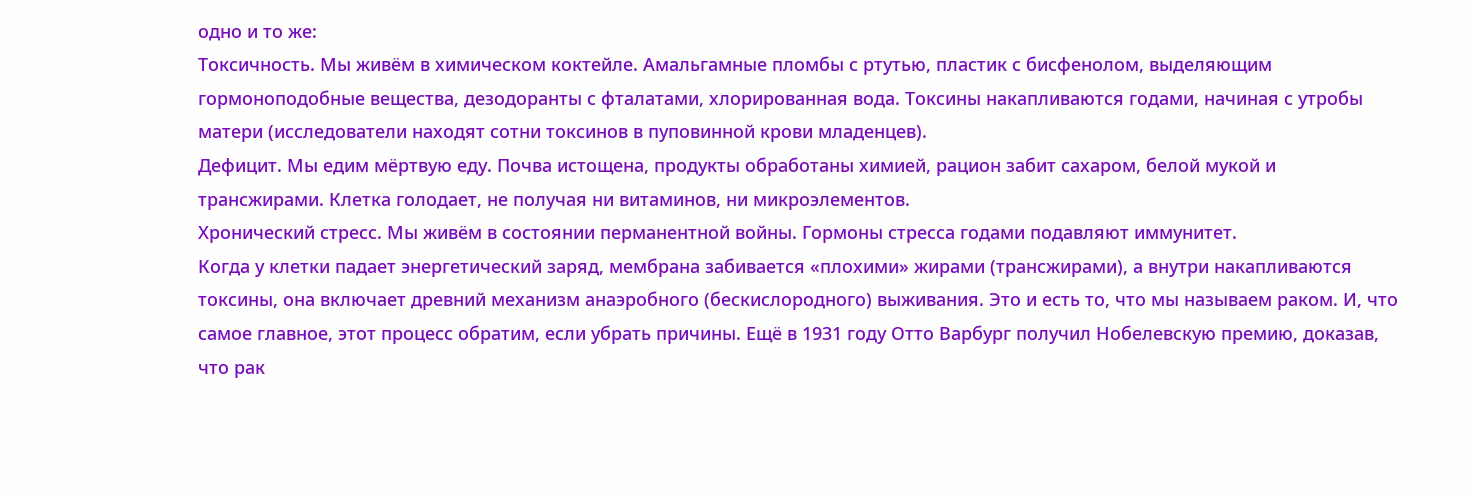одно и то же:
Токсичность. Мы живём в химическом коктейле. Амальгамные пломбы с ртутью, пластик с бисфенолом, выделяющим гормоноподобные вещества, дезодоранты с фталатами, хлорированная вода. Токсины накапливаются годами, начиная с утробы матери (исследователи находят сотни токсинов в пуповинной крови младенцев).
Дефицит. Мы едим мёртвую еду. Почва истощена, продукты обработаны химией, рацион забит сахаром, белой мукой и трансжирами. Клетка голодает, не получая ни витаминов, ни микроэлементов.
Хронический стресс. Мы живём в состоянии перманентной войны. Гормоны стресса годами подавляют иммунитет.
Когда у клетки падает энергетический заряд, мембрана забивается «плохими» жирами (трансжирами), а внутри накапливаются токсины, она включает древний механизм анаэробного (бескислородного) выживания. Это и есть то, что мы называем раком. И, что самое главное, этот процесс обратим, если убрать причины. Ещё в 1931 году Отто Варбург получил Нобелевскую премию, доказав, что рак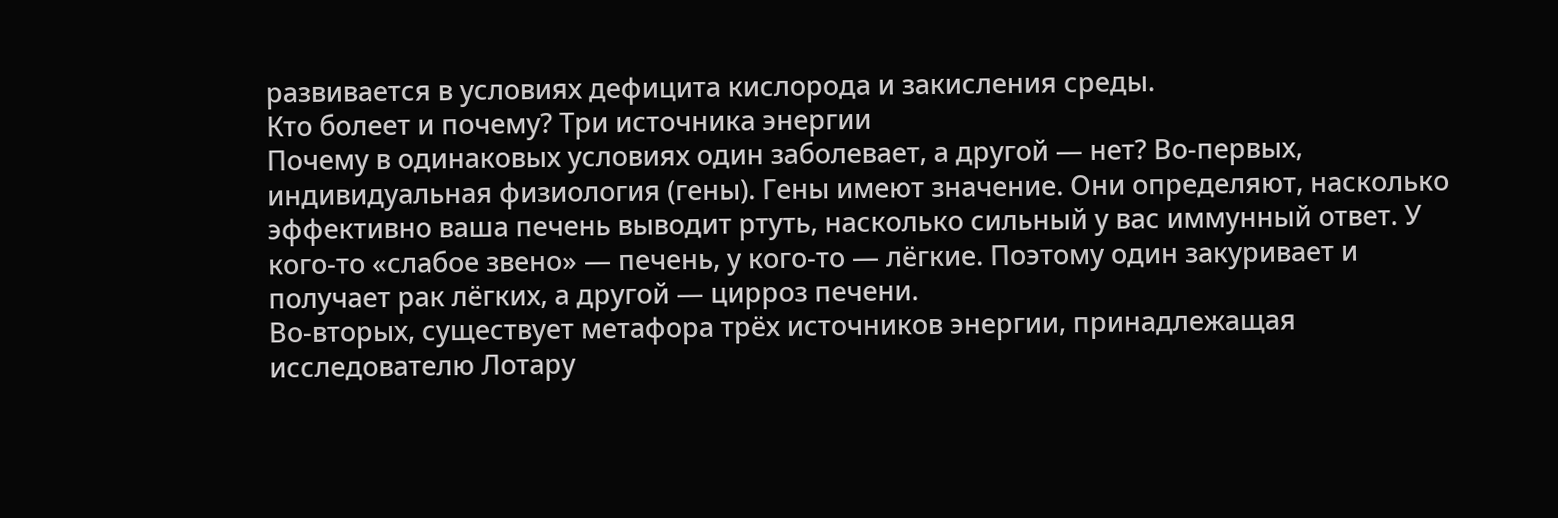развивается в условиях дефицита кислорода и закисления среды.
Кто болеет и почему? Три источника энергии
Почему в одинаковых условиях один заболевает, а другой — нет? Во-первых, индивидуальная физиология (гены). Гены имеют значение. Они определяют, насколько эффективно ваша печень выводит ртуть, насколько сильный у вас иммунный ответ. У кого-то «слабое звено» — печень, у кого-то — лёгкие. Поэтому один закуривает и получает рак лёгких, а другой — цирроз печени.
Во-вторых, существует метафора трёх источников энергии, принадлежащая исследователю Лотару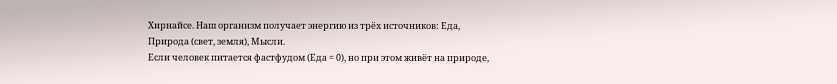Хирнайсе. Наш организм получает энергию из трёх источников: Еда, Природа (свет, земля), Мысли.
Если человек питается фастфудом (Еда = 0), но при этом живёт на природе,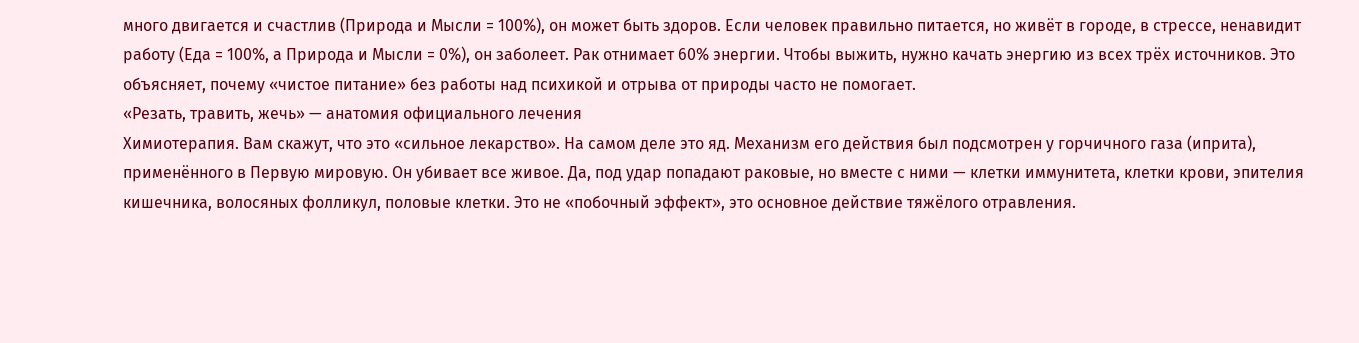много двигается и счастлив (Природа и Мысли = 100%), он может быть здоров. Если человек правильно питается, но живёт в городе, в стрессе, ненавидит работу (Еда = 100%, а Природа и Мысли = 0%), он заболеет. Рак отнимает 60% энергии. Чтобы выжить, нужно качать энергию из всех трёх источников. Это объясняет, почему «чистое питание» без работы над психикой и отрыва от природы часто не помогает.
«Резать, травить, жечь» — анатомия официального лечения
Химиотерапия. Вам скажут, что это «сильное лекарство». На самом деле это яд. Механизм его действия был подсмотрен у горчичного газа (иприта), применённого в Первую мировую. Он убивает все живое. Да, под удар попадают раковые, но вместе с ними — клетки иммунитета, клетки крови, эпителия кишечника, волосяных фолликул, половые клетки. Это не «побочный эффект», это основное действие тяжёлого отравления.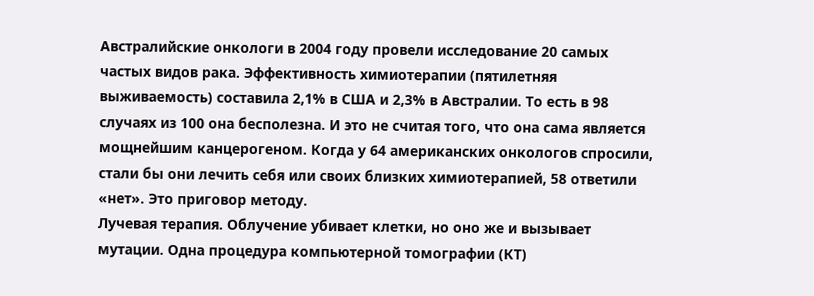Австралийские онкологи в 2004 году провели исследование 20 самых частых видов рака. Эффективность химиотерапии (пятилетняя выживаемость) составила 2,1% в США и 2,3% в Австралии. То есть в 98 случаях из 100 она бесполезна. И это не считая того, что она сама является мощнейшим канцерогеном. Когда у 64 американских онкологов спросили, стали бы они лечить себя или своих близких химиотерапией, 58 ответили «нет». Это приговор методу.
Лучевая терапия. Облучение убивает клетки, но оно же и вызывает мутации. Одна процедура компьютерной томографии (КТ)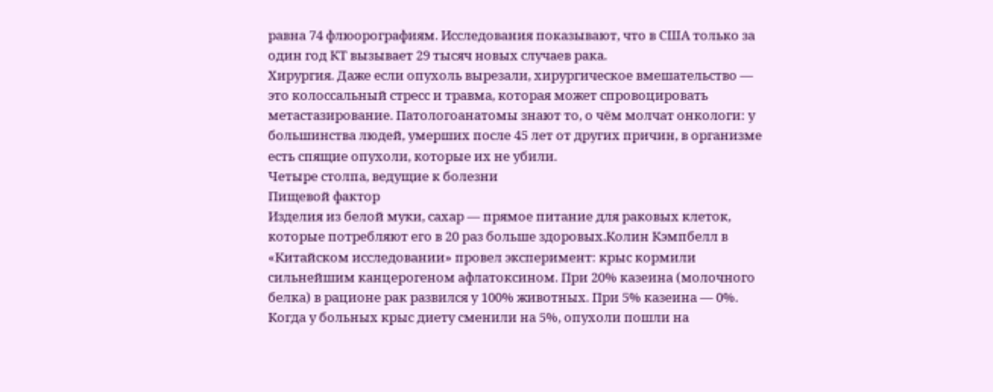равна 74 флюорографиям. Исследования показывают, что в США только за один год КТ вызывает 29 тысяч новых случаев рака.
Хирургия. Даже если опухоль вырезали, хирургическое вмешательство — это колоссальный стресс и травма, которая может спровоцировать метастазирование. Патологоанатомы знают то, о чём молчат онкологи: у большинства людей, умерших после 45 лет от других причин, в организме есть спящие опухоли, которые их не убили.
Четыре столпа, ведущие к болезни
Пищевой фактор
Изделия из белой муки, сахар — прямое питание для раковых клеток, которые потребляют его в 20 раз больше здоровых.Колин Кэмпбелл в «Китайском исследовании» провел эксперимент: крыс кормили сильнейшим канцерогеном афлатоксином. При 20% казеина (молочного белка) в рационе рак развился у 100% животных. При 5% казеина — 0%. Когда у больных крыс диету сменили на 5%, опухоли пошли на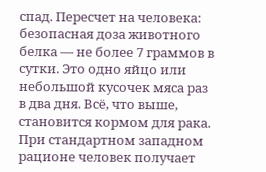спад. Пересчет на человека: безопасная доза животного белка — не более 7 граммов в сутки. Это одно яйцо или небольшой кусочек мяса раз в два дня. Всё, что выше, становится кормом для рака. При стандартном западном рационе человек получает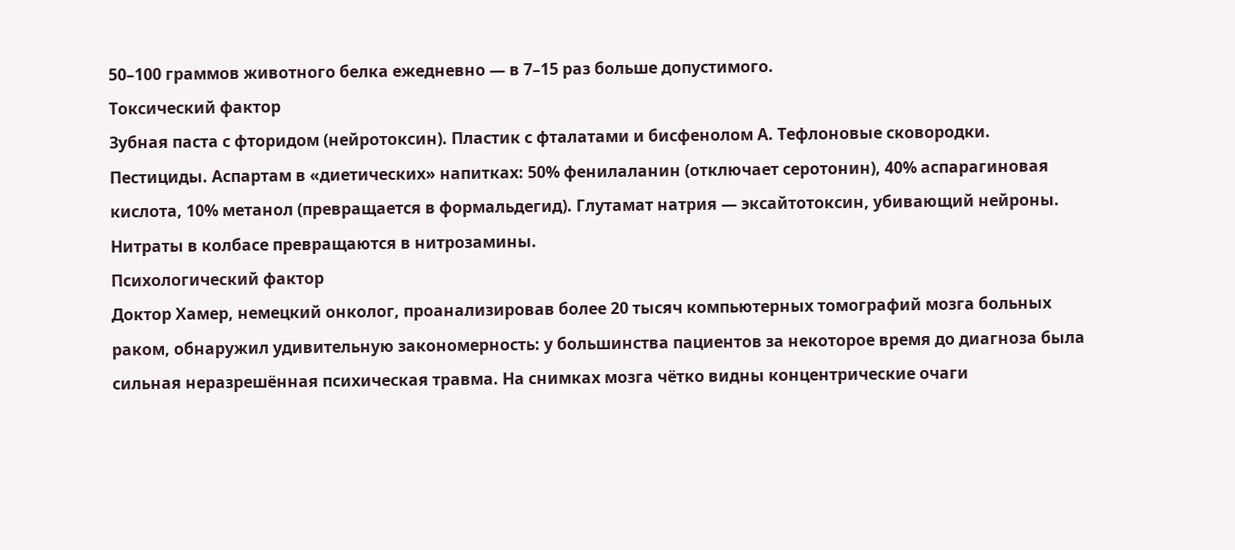50–100 граммов животного белка ежедневно — в 7–15 раз больше допустимого.
Токсический фактор
Зубная паста с фторидом (нейротоксин). Пластик с фталатами и бисфенолом А. Тефлоновые сковородки. Пестициды. Аспартам в «диетических» напитках: 50% фенилаланин (отключает серотонин), 40% аспарагиновая кислота, 10% метанол (превращается в формальдегид). Глутамат натрия — эксайтотоксин, убивающий нейроны. Нитраты в колбасе превращаются в нитрозамины.
Психологический фактор
Доктор Хамер, немецкий онколог, проанализировав более 20 тысяч компьютерных томографий мозга больных раком, обнаружил удивительную закономерность: у большинства пациентов за некоторое время до диагноза была сильная неразрешённая психическая травма. На снимках мозга чётко видны концентрические очаги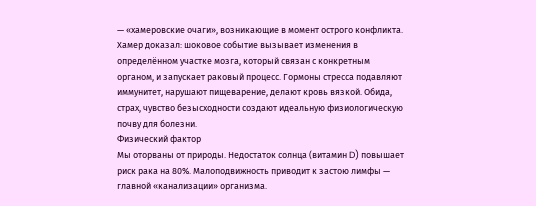— «хамеровские очаги», возникающие в момент острого конфликта. Хамер доказал: шоковое событие вызывает изменения в определённом участке мозга, который связан с конкретным органом, и запускает раковый процесс. Гормоны стресса подавляют иммунитет, нарушают пищеварение, делают кровь вязкой. Обида, страх, чувство безысходности создают идеальную физиологическую почву для болезни.
Физический фактор
Мы оторваны от природы. Недостаток солнца (витамин D) повышает риск рака на 80%. Малоподвижность приводит к застою лимфы — главной «канализации» организма.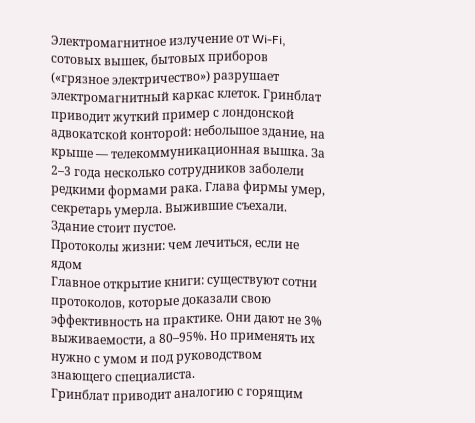Электромагнитное излучение от Wi-Fi, сотовых вышек, бытовых приборов («грязное электричество») разрушает электромагнитный каркас клеток. Гринблат приводит жуткий пример с лондонской адвокатской конторой: небольшое здание, на крыше — телекоммуникационная вышка. За 2–3 года несколько сотрудников заболели редкими формами рака. Глава фирмы умер, секретарь умерла. Выжившие съехали. Здание стоит пустое.
Протоколы жизни: чем лечиться, если не ядом
Главное открытие книги: существуют сотни протоколов, которые доказали свою эффективность на практике. Они дают не 3% выживаемости, а 80–95%. Но применять их нужно с умом и под руководством знающего специалиста.
Гринблат приводит аналогию с горящим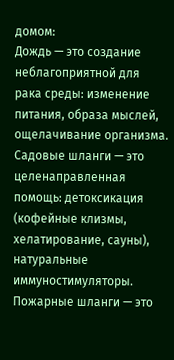домом:
Дождь — это создание неблагоприятной для рака среды: изменение питания, образа мыслей, ощелачивание организма.
Садовые шланги — это целенаправленная помощь: детоксикация (кофейные клизмы, хелатирование, сауны), натуральные иммуностимуляторы.
Пожарные шланги — это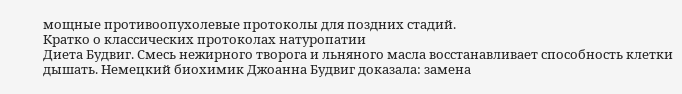мощные противоопухолевые протоколы для поздних стадий.
Кратко о классических протоколах натуропатии
Диета Будвиг. Смесь нежирного творога и льняного масла восстанавливает способность клетки дышать. Немецкий биохимик Джоанна Будвиг доказала: замена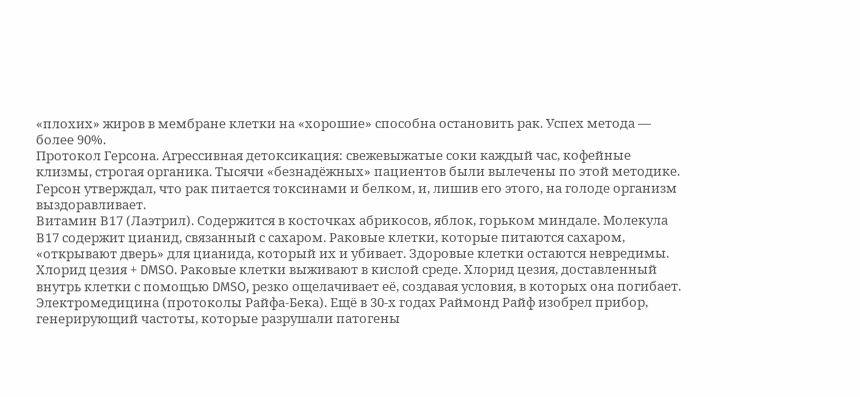«плохих» жиров в мембране клетки на «хорошие» способна остановить рак. Успех метода — более 90%.
Протокол Герсона. Агрессивная детоксикация: свежевыжатые соки каждый час, кофейные клизмы, строгая органика. Тысячи «безнадёжных» пациентов были вылечены по этой методике. Герсон утверждал, что рак питается токсинами и белком, и, лишив его этого, на голоде организм выздоравливает.
Витамин В17 (Лаэтрил). Содержится в косточках абрикосов, яблок, горьком миндале. Молекула В17 содержит цианид, связанный с сахаром. Раковые клетки, которые питаются сахаром, «открывают дверь» для цианида, который их и убивает. Здоровые клетки остаются невредимы.
Хлорид цезия + DMSO. Раковые клетки выживают в кислой среде. Хлорид цезия, доставленный внутрь клетки с помощью DMSO, резко ощелачивает её, создавая условия, в которых она погибает.
Электромедицина (протоколы Райфа-Бека). Ещё в 30‑х годах Раймонд Райф изобрел прибор, генерирующий частоты, которые разрушали патогены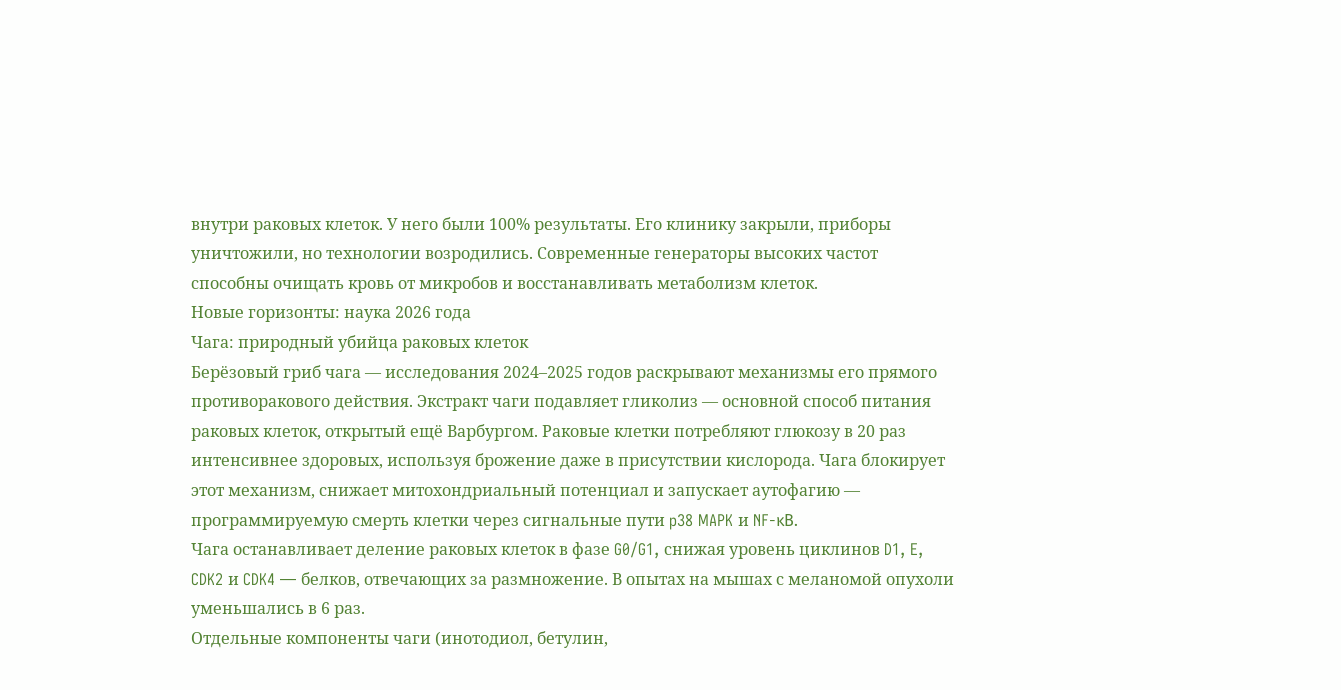внутри раковых клеток. У него были 100% результаты. Его клинику закрыли, приборы уничтожили, но технологии возродились. Современные генераторы высоких частот способны очищать кровь от микробов и восстанавливать метаболизм клеток.
Новые горизонты: наука 2026 года
Чага: природный убийца раковых клеток
Берёзовый гриб чага — исследования 2024–2025 годов раскрывают механизмы его прямого противоракового действия. Экстракт чаги подавляет гликолиз — основной способ питания раковых клеток, открытый ещё Варбургом. Раковые клетки потребляют глюкозу в 20 раз интенсивнее здоровых, используя брожение даже в присутствии кислорода. Чага блокирует этот механизм, снижает митохондриальный потенциал и запускает аутофагию — программируемую смерть клетки через сигнальные пути p38 MAPK и NF‑κB.
Чага останавливает деление раковых клеток в фазе G0/G1, снижая уровень циклинов D1, E, CDK2 и CDK4 — белков, отвечающих за размножение. В опытах на мышах с меланомой опухоли уменьшались в 6 раз.
Отдельные компоненты чаги (инотодиол, бетулин,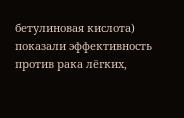бетулиновая кислота) показали эффективность против рака лёгких,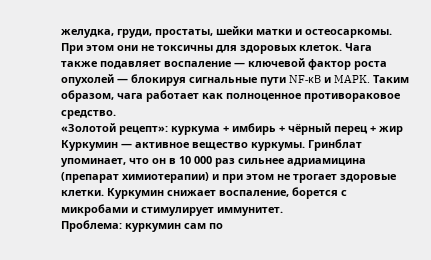желудка, груди, простаты, шейки матки и остеосаркомы. При этом они не токсичны для здоровых клеток. Чага также подавляет воспаление — ключевой фактор роста опухолей — блокируя сигнальные пути NF‑κB и MAPK. Таким образом, чага работает как полноценное противораковое средство.
«Золотой рецепт»: куркума + имбирь + чёрный перец + жир
Куркумин — активное вещество куркумы. Гринблат упоминает, что он в 10 000 раз сильнее адриамицина (препарат химиотерапии) и при этом не трогает здоровые клетки. Куркумин снижает воспаление, борется с микробами и стимулирует иммунитет.
Проблема: куркумин сам по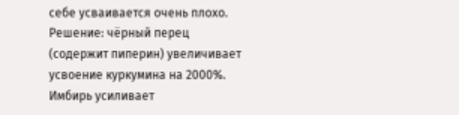себе усваивается очень плохо. Решение: чёрный перец (содержит пиперин) увеличивает усвоение куркумина на 2000%. Имбирь усиливает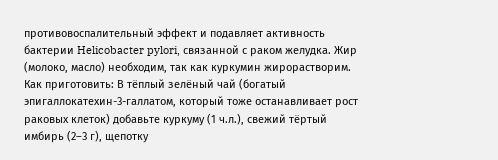противовоспалительный эффект и подавляет активность бактерии Helicobacter pylori, связанной с раком желудка. Жир (молоко, масло) необходим, так как куркумин жирорастворим.
Как приготовить: В тёплый зелёный чай (богатый эпигаллокатехин-3-галлатом, который тоже останавливает рост раковых клеток) добавьте куркуму (1 ч.л.), свежий тёртый имбирь (2–3 г), щепотку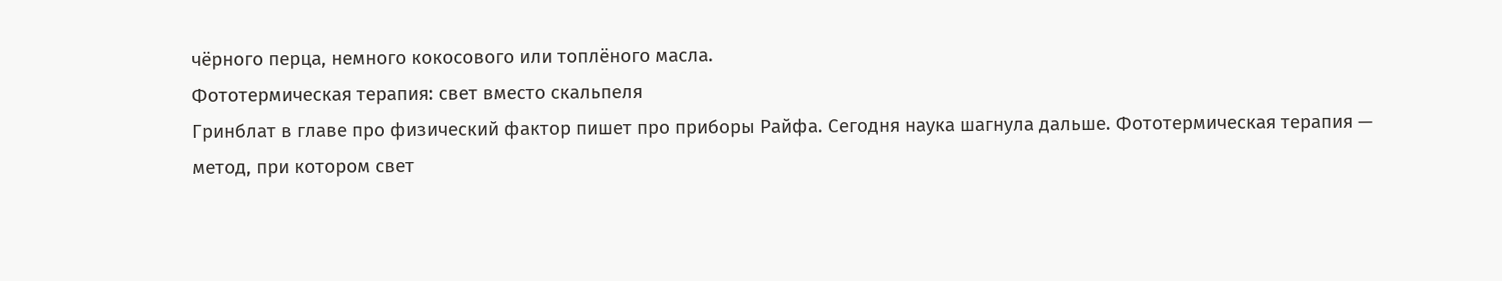чёрного перца, немного кокосового или топлёного масла.
Фототермическая терапия: свет вместо скальпеля
Гринблат в главе про физический фактор пишет про приборы Райфа. Сегодня наука шагнула дальше. Фототермическая терапия — метод, при котором свет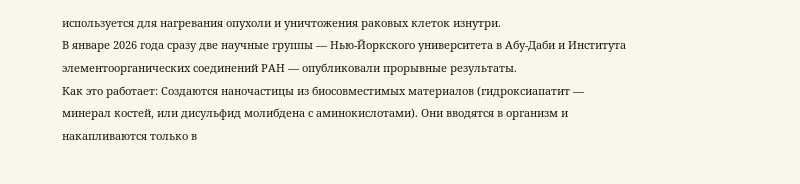используется для нагревания опухоли и уничтожения раковых клеток изнутри.
В январе 2026 года сразу две научные группы — Нью-Йоркского университета в Абу‑Даби и Института элементоорганических соединений РАН — опубликовали прорывные результаты.
Как это работает: Создаются наночастицы из биосовместимых материалов (гидроксиапатит — минерал костей, или дисульфид молибдена с аминокислотами). Они вводятся в организм и накапливаются только в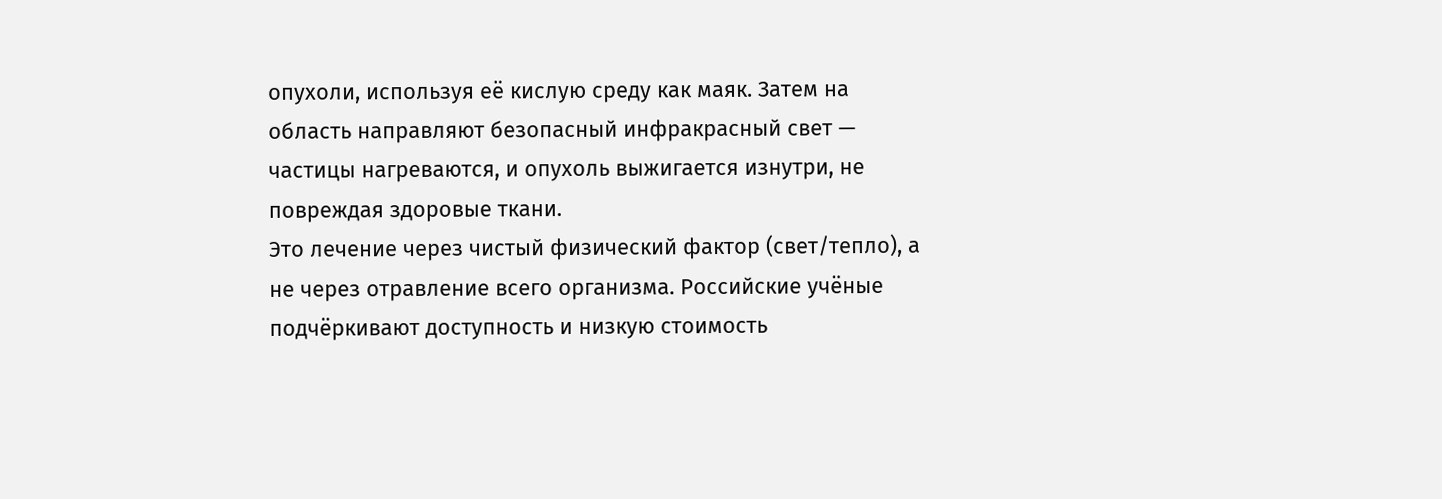опухоли, используя её кислую среду как маяк. Затем на область направляют безопасный инфракрасный свет — частицы нагреваются, и опухоль выжигается изнутри, не повреждая здоровые ткани.
Это лечение через чистый физический фактор (свет/тепло), а не через отравление всего организма. Российские учёные подчёркивают доступность и низкую стоимость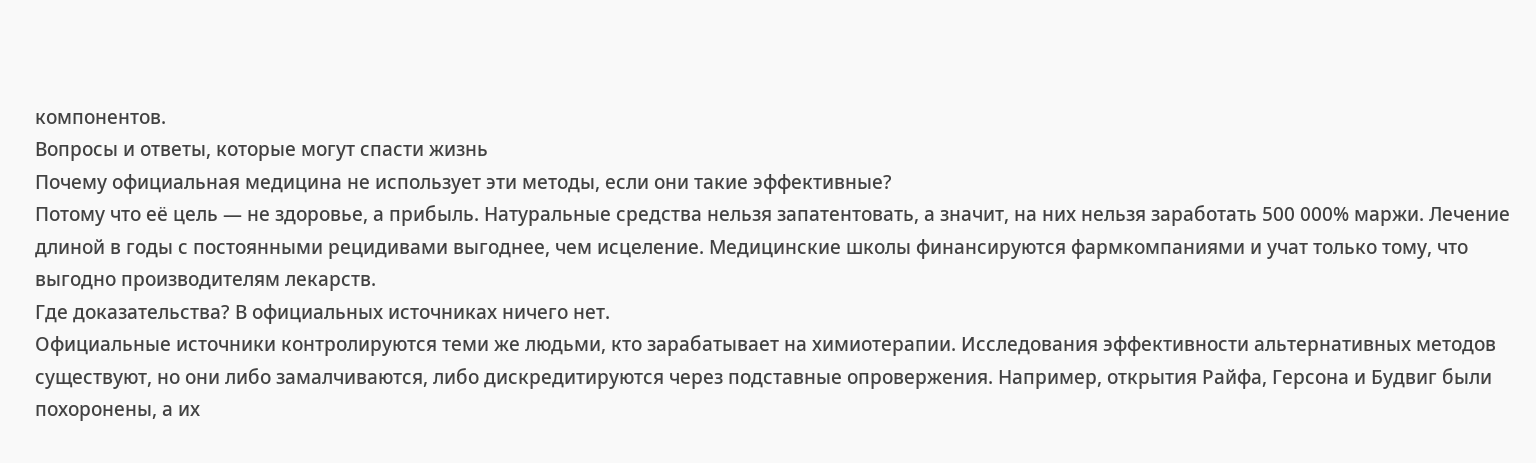компонентов.
Вопросы и ответы, которые могут спасти жизнь
Почему официальная медицина не использует эти методы, если они такие эффективные?
Потому что её цель — не здоровье, а прибыль. Натуральные средства нельзя запатентовать, а значит, на них нельзя заработать 500 000% маржи. Лечение длиной в годы с постоянными рецидивами выгоднее, чем исцеление. Медицинские школы финансируются фармкомпаниями и учат только тому, что выгодно производителям лекарств.
Где доказательства? В официальных источниках ничего нет.
Официальные источники контролируются теми же людьми, кто зарабатывает на химиотерапии. Исследования эффективности альтернативных методов существуют, но они либо замалчиваются, либо дискредитируются через подставные опровержения. Например, открытия Райфа, Герсона и Будвиг были похоронены, а их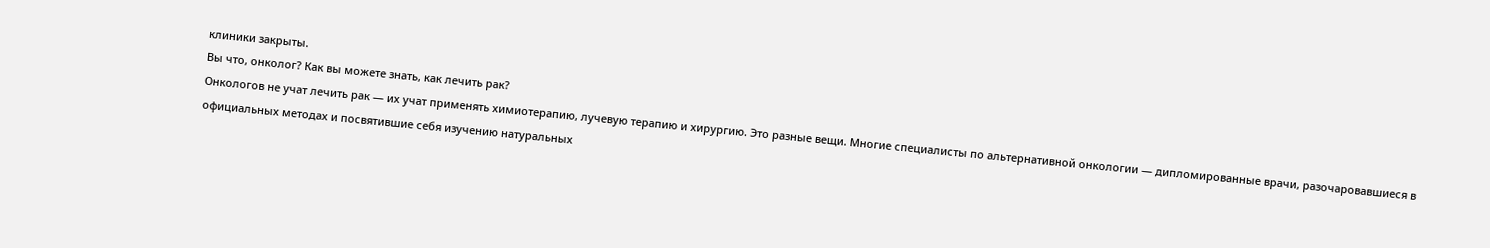клиники закрыты.
Вы что, онколог? Как вы можете знать, как лечить рак?
Онкологов не учат лечить рак — их учат применять химиотерапию, лучевую терапию и хирургию. Это разные вещи. Многие специалисты по альтернативной онкологии — дипломированные врачи, разочаровавшиеся в официальных методах и посвятившие себя изучению натуральных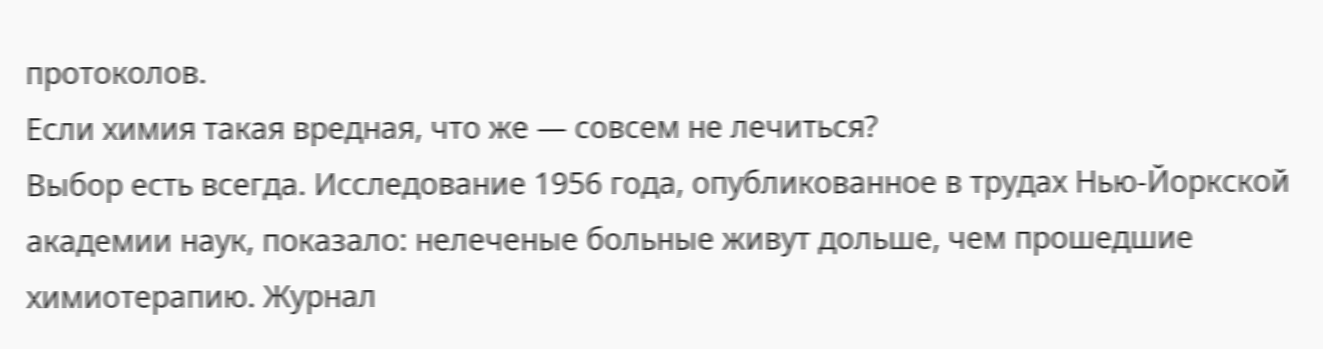протоколов.
Если химия такая вредная, что же — совсем не лечиться?
Выбор есть всегда. Исследование 1956 года, опубликованное в трудах Нью-Йоркской академии наук, показало: нелеченые больные живут дольше, чем прошедшие химиотерапию. Журнал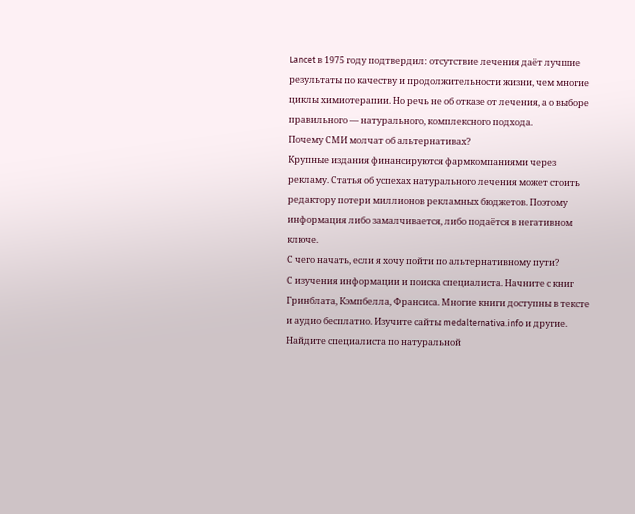Lancet в 1975 году подтвердил: отсутствие лечения даёт лучшие результаты по качеству и продолжительности жизни, чем многие циклы химиотерапии. Но речь не об отказе от лечения, а о выборе правильного — натурального, комплексного подхода.
Почему СМИ молчат об альтернативах?
Крупные издания финансируются фармкомпаниями через рекламу. Статья об успехах натурального лечения может стоить редактору потери миллионов рекламных бюджетов. Поэтому информация либо замалчивается, либо подаётся в негативном ключе.
С чего начать, если я хочу пойти по альтернативному пути?
С изучения информации и поиска специалиста. Начните с книг Гринблата, Кэмпбелла, Франсиса. Многие книги доступны в тексте и аудио бесплатно. Изучите сайты medalternativa.info и другие. Найдите специалиста по натуральной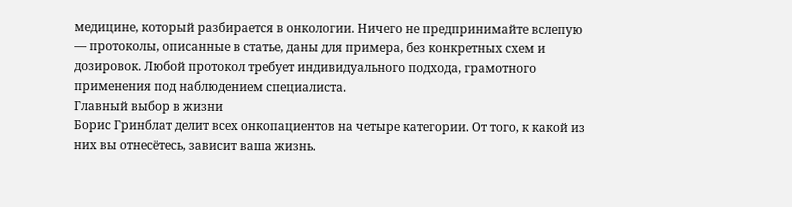медицине, который разбирается в онкологии. Ничего не предпринимайте вслепую — протоколы, описанные в статье, даны для примера, без конкретных схем и дозировок. Любой протокол требует индивидуального подхода, грамотного применения под наблюдением специалиста.
Главный выбор в жизни
Борис Гринблат делит всех онкопациентов на четыре категории. От того, к какой из них вы отнесётесь, зависит ваша жизнь.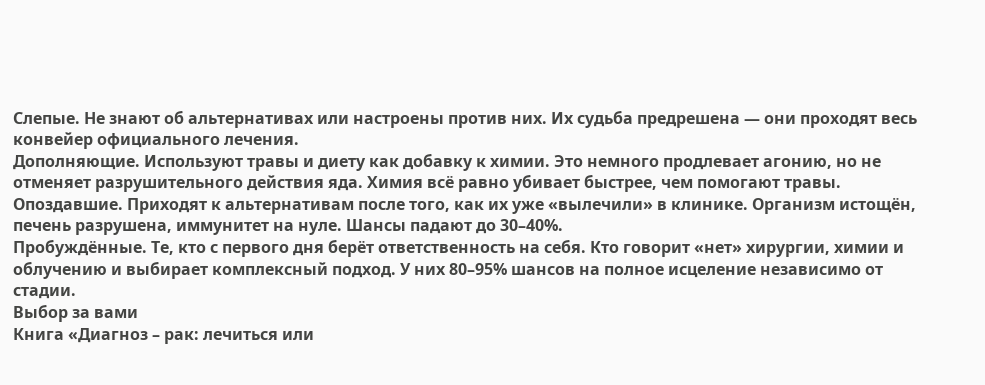Слепые. Не знают об альтернативах или настроены против них. Их судьба предрешена — они проходят весь конвейер официального лечения.
Дополняющие. Используют травы и диету как добавку к химии. Это немного продлевает агонию, но не отменяет разрушительного действия яда. Химия всё равно убивает быстрее, чем помогают травы.
Опоздавшие. Приходят к альтернативам после того, как их уже «вылечили» в клинике. Организм истощён, печень разрушена, иммунитет на нуле. Шансы падают до 30–40%.
Пробуждённые. Те, кто с первого дня берёт ответственность на себя. Кто говорит «нет» хирургии, химии и облучению и выбирает комплексный подход. У них 80–95% шансов на полное исцеление независимо от стадии.
Выбор за вами
Книга «Диагноз – рак: лечиться или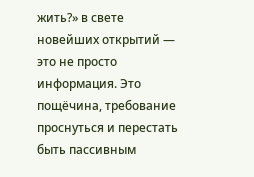жить?» в свете новейших открытий — это не просто информация. Это пощёчина, требование проснуться и перестать быть пассивным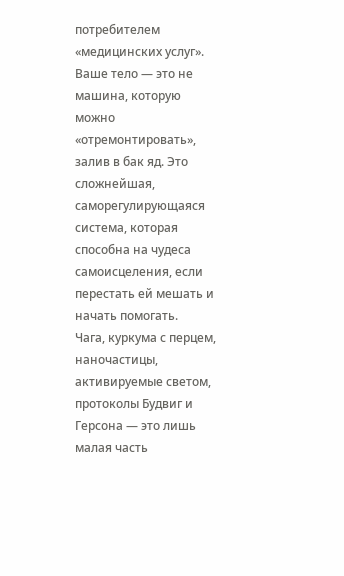потребителем «медицинских услуг». Ваше тело — это не машина, которую можно «отремонтировать», залив в бак яд. Это сложнейшая, саморегулирующаяся система, которая способна на чудеса самоисцеления, если перестать ей мешать и начать помогать.
Чага, куркума с перцем, наночастицы, активируемые светом, протоколы Будвиг и Герсона — это лишь малая часть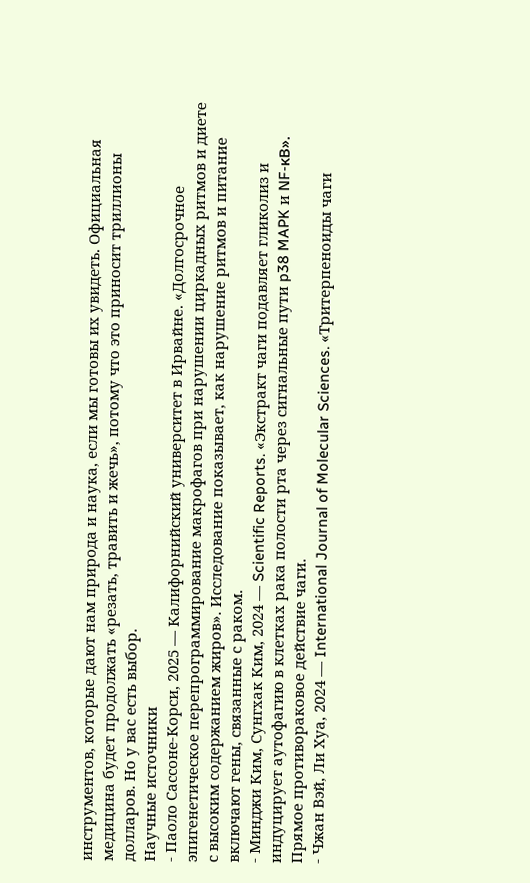инструментов, которые дают нам природа и наука, если мы готовы их увидеть. Официальная медицина будет продолжать «резать, травить и жечь», потому что это приносит триллионы долларов. Но у вас есть выбор.
Научные источники
- Паоло Сассоне-Корси, 2025 — Калифорнийский университет в Ирвайне. «Долгосрочное эпигенетическое перепрограммирование макрофагов при нарушении циркадных ритмов и диете с высоким содержанием жиров». Исследование показывает, как нарушение ритмов и питание включают гены, связанные с раком.
- Минджи Ким, Сунгхак Ким, 2024 — Scientific Reports. «Экстракт чаги подавляет гликолиз и индуцирует аутофагию в клетках рака полости рта через сигнальные пути p38 MAPK и NF‑κB». Прямое противораковое действие чаги.
- Чжан Вэй, Ли Хуа, 2024 — International Journal of Molecular Sciences. «Тритерпеноиды чаги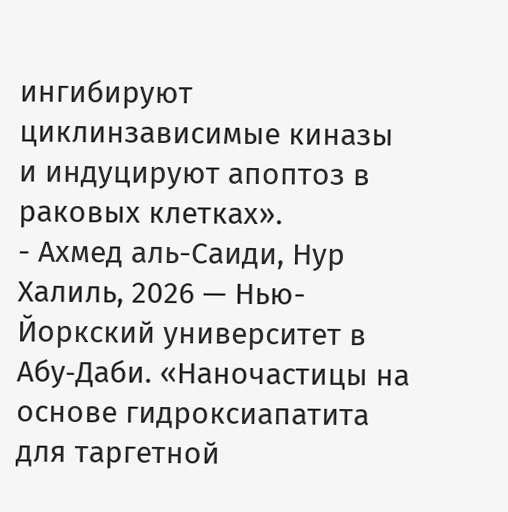ингибируют циклинзависимые киназы и индуцируют апоптоз в раковых клетках».
- Ахмед аль-Саиди, Нур Халиль, 2026 — Нью-Йоркский университет в Абу‑Даби. «Наночастицы на основе гидроксиапатита для таргетной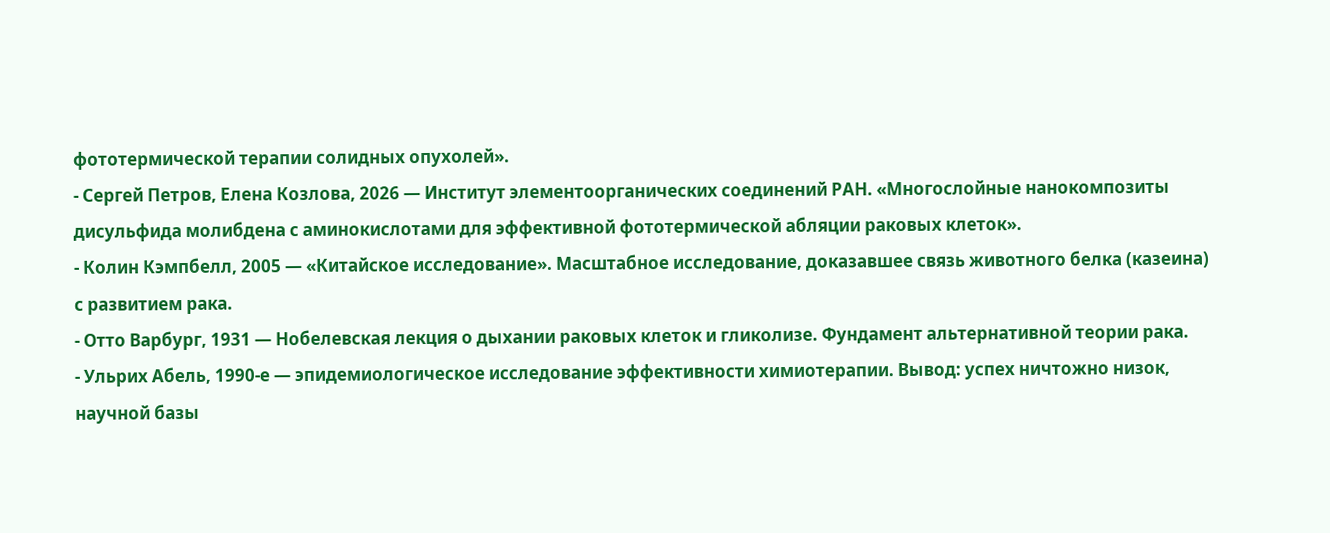фототермической терапии солидных опухолей».
- Сергей Петров, Елена Козлова, 2026 — Институт элементоорганических соединений РАН. «Многослойные нанокомпозиты дисульфида молибдена с аминокислотами для эффективной фототермической абляции раковых клеток».
- Колин Кэмпбелл, 2005 — «Китайское исследование». Масштабное исследование, доказавшее связь животного белка (казеина) с развитием рака.
- Отто Варбург, 1931 — Нобелевская лекция о дыхании раковых клеток и гликолизе. Фундамент альтернативной теории рака.
- Ульрих Абель, 1990‑е — эпидемиологическое исследование эффективности химиотерапии. Вывод: успех ничтожно низок, научной базы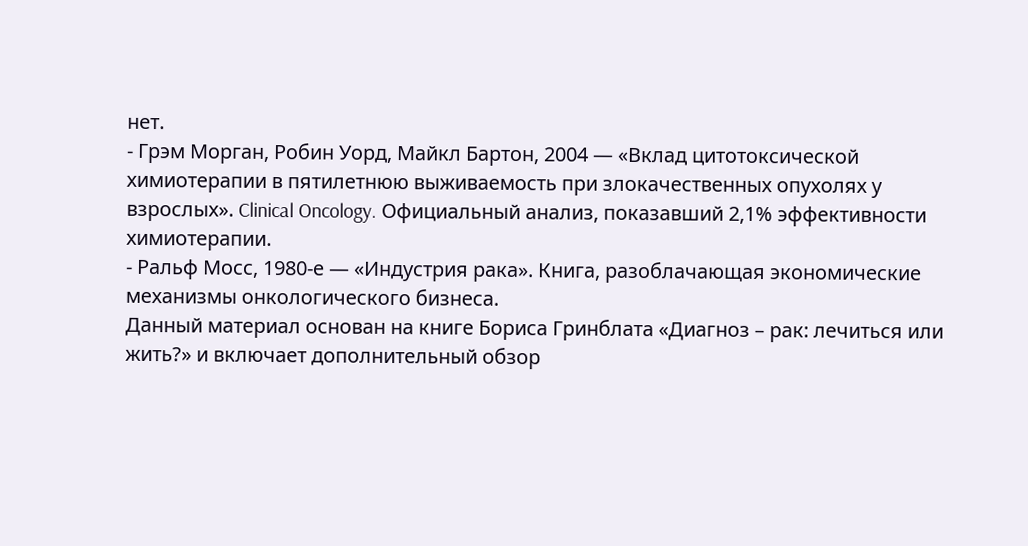нет.
- Грэм Морган, Робин Уорд, Майкл Бартон, 2004 — «Вклад цитотоксической химиотерапии в пятилетнюю выживаемость при злокачественных опухолях у взрослых». Clinical Oncology. Официальный анализ, показавший 2,1% эффективности химиотерапии.
- Ральф Мосс, 1980‑е — «Индустрия рака». Книга, разоблачающая экономические механизмы онкологического бизнеса.
Данный материал основан на книге Бориса Гринблата «Диагноз – рак: лечиться или жить?» и включает дополнительный обзор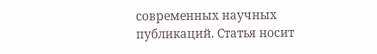современных научных публикаций. Статья носит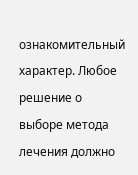ознакомительный характер. Любое решение о выборе метода лечения должно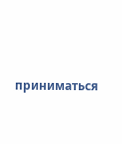приниматься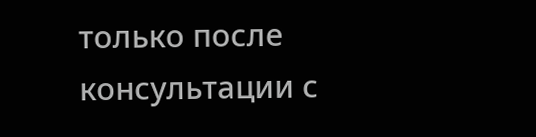только после консультации с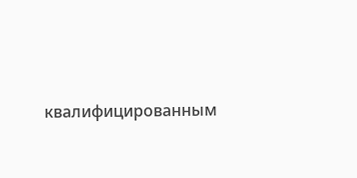квалифицированным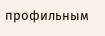профильным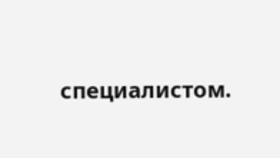специалистом.